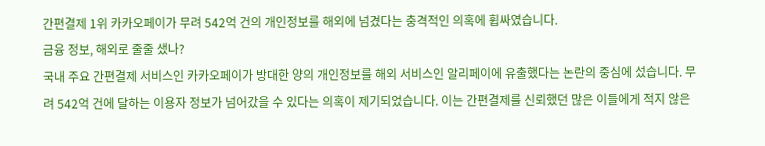간편결제 1위 카카오페이가 무려 542억 건의 개인정보를 해외에 넘겼다는 충격적인 의혹에 휩싸였습니다.
금융 정보, 해외로 줄줄 샜나?
국내 주요 간편결제 서비스인 카카오페이가 방대한 양의 개인정보를 해외 서비스인 알리페이에 유출했다는 논란의 중심에 섰습니다. 무려 542억 건에 달하는 이용자 정보가 넘어갔을 수 있다는 의혹이 제기되었습니다. 이는 간편결제를 신뢰했던 많은 이들에게 적지 않은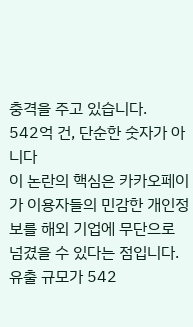충격을 주고 있습니다.
542억 건, 단순한 숫자가 아니다
이 논란의 핵심은 카카오페이가 이용자들의 민감한 개인정보를 해외 기업에 무단으로 넘겼을 수 있다는 점입니다. 유출 규모가 542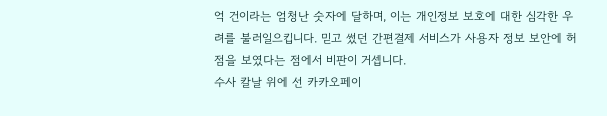억 건이라는 엄청난 숫자에 달하며, 이는 개인정보 보호에 대한 심각한 우려를 불러일으킵니다. 믿고 썼던 간편결제 서비스가 사용자 정보 보안에 허점을 보였다는 점에서 비판이 거셉니다.
수사 칼날 위에 선 카카오페이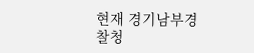현재 경기남부경찰청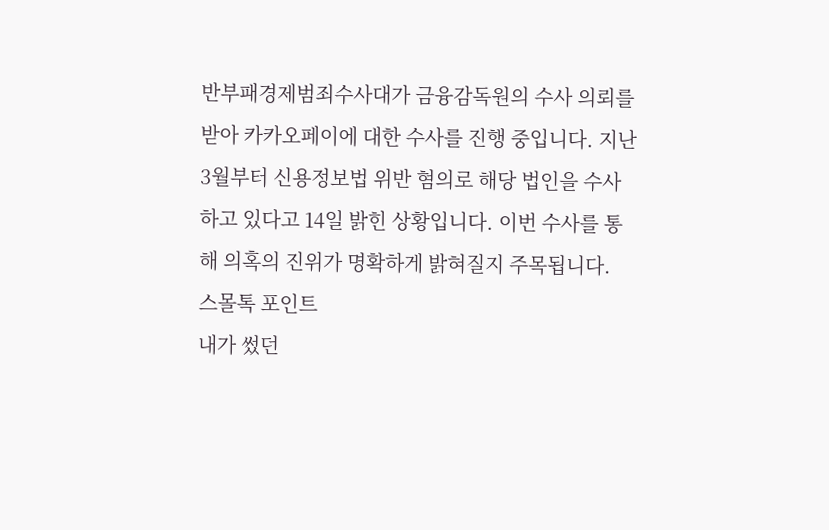반부패경제범죄수사대가 금융감독원의 수사 의뢰를 받아 카카오페이에 대한 수사를 진행 중입니다. 지난 3월부터 신용정보법 위반 혐의로 해당 법인을 수사하고 있다고 14일 밝힌 상황입니다. 이번 수사를 통해 의혹의 진위가 명확하게 밝혀질지 주목됩니다.
스몰톡 포인트
내가 썼던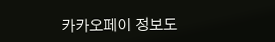카카오페이 정보도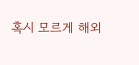혹시 모르게 해외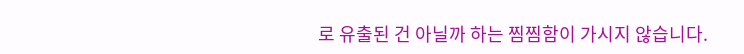로 유출된 건 아닐까 하는 찜찜함이 가시지 않습니다.